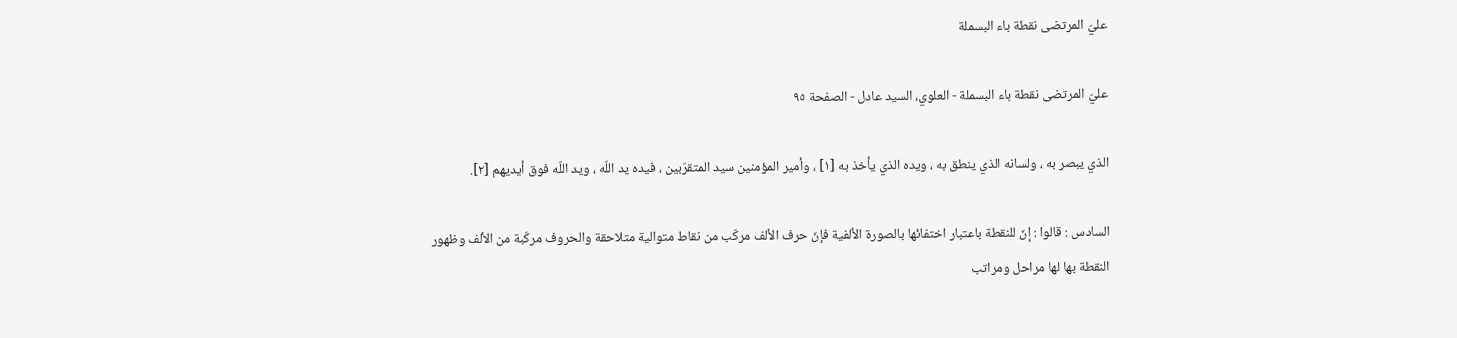عليّ المرتضى نقطة باء البسملة

عليّ المرتضى نقطة باء البسملة - العلوي، السيد عادل - الصفحة ٩٥

الذي يبصر به ، ولسانه الذي ينطق به ، ويده الذي يأخذ به [١] ، وأمير المؤمنين سيد المتقرّبين ، فيده يد اللّه ، ويد اللّه فوق أيديهم [٢].

السادس : قالوا : إنّ للنقطة باعتبار اختفائها بالصورة الألفية فإنّ حرف الألف مركّب من نقاط متوالية متلاحقة والحروف مركّبة من الألف وظهور النقطة بها لها مراحل ومراتب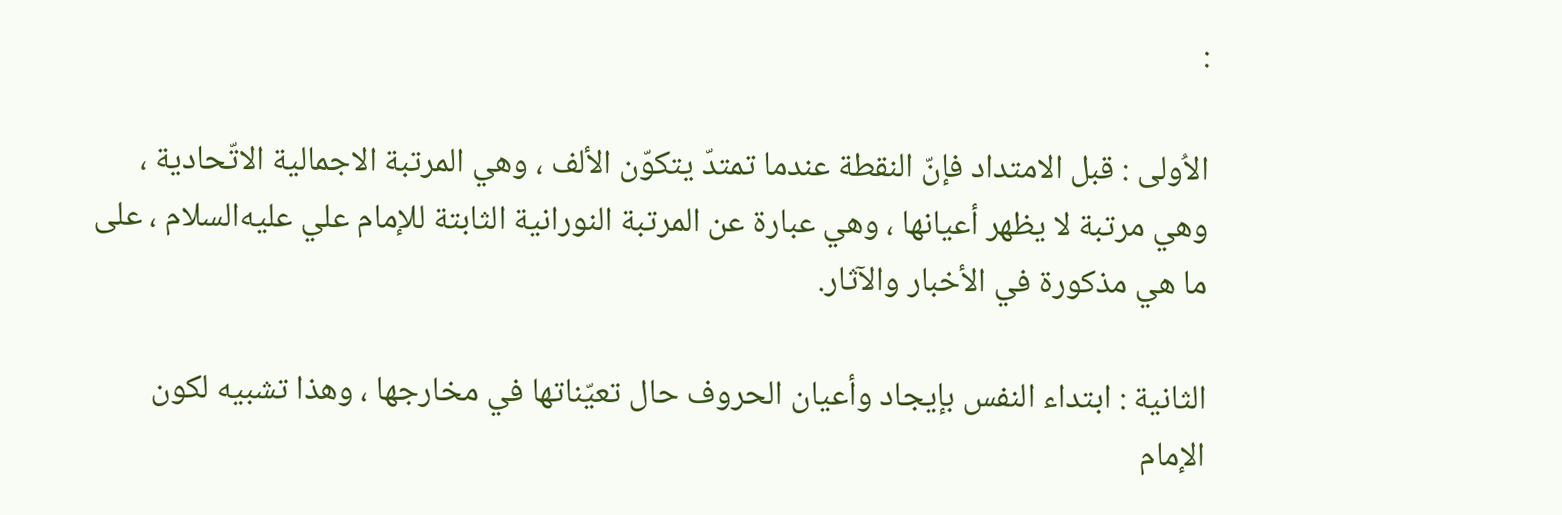:

الاُولى : قبل الامتداد فإنّ النقطة عندما تمتدّ يتكوّن الألف ، وهي المرتبة الاجمالية الاتّحادية ، وهي مرتبة لا يظهر أعيانها ، وهي عبارة عن المرتبة النورانية الثابتة للإمام علي عليه‌السلام ، على ما هي مذكورة في الأخبار والآثار.

الثانية : ابتداء النفس بإيجاد وأعيان الحروف حال تعيّناتها في مخارجها ، وهذا تشبيه لكون الإمام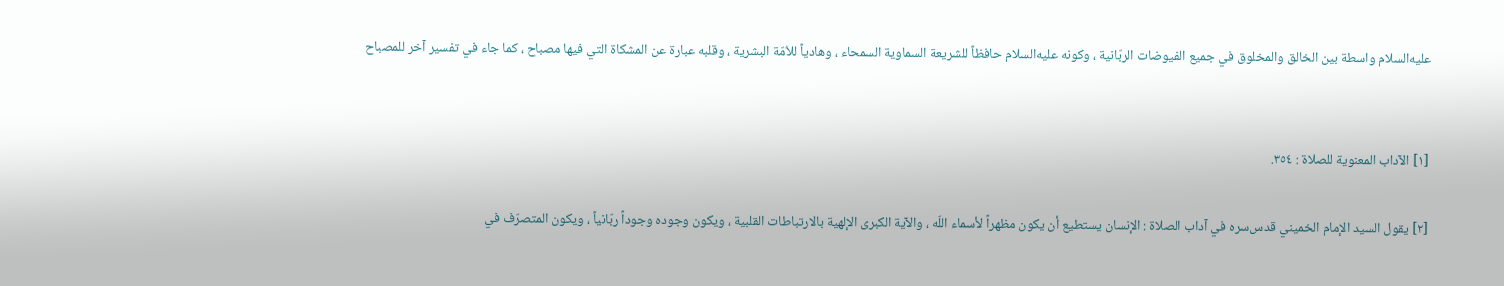عليه‌السلام واسطة بين الخالق والمخلوق في جميع الفيوضات الربّانية ، وكونه عليه‌السلام حافظاً للشريعة السماوية السمحاء ، وهادياً للاُمّة البشرية ، وقلبه عبارة عن المشكاة التي فيها مصباح ، كما جاء في تفسير آخر للمصباح


[١] الآداب المعنوية للصلاة : ٣٥٤.

[٢] يقول السيد الإمام الخميني قدس‌سره في آداب الصلاة : الإنسان يستطيع أن يكون مظهراً لأسماء اللّه ، والآية الكبرى الإلهية بالارتباطات القلبية ، ويكون وجوده وجوداً ربّانياً ، ويكون المتصرّف في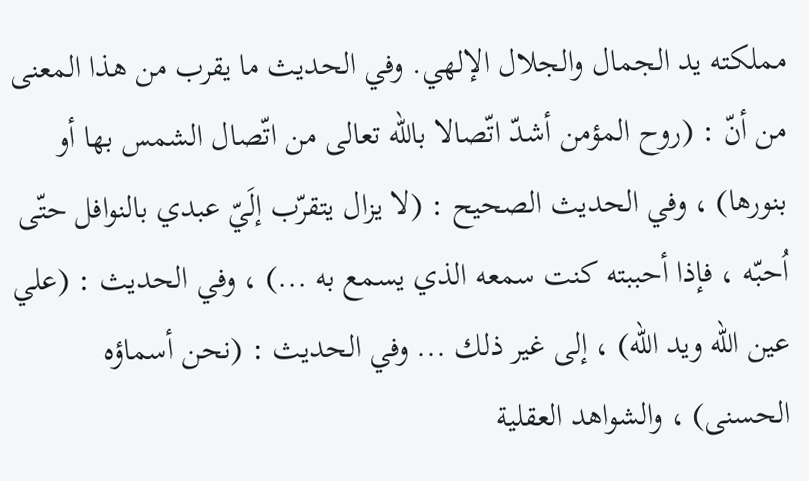مملكته يد الجمال والجلال الإلهي. وفي الحديث ما يقرب من هذا المعنى من أنّ : (روح المؤمن أشدّ اتّصالا باللّه تعالى من اتّصال الشمس بها أو بنورها) ، وفي الحديث الصحيح : (لا يزال يتقرّب إلَيّ عبدي بالنوافل حتّى اُحبّه ، فإذا أحببته كنت سمعه الذي يسمع به ...) ، وفي الحديث : (علي عين اللّه ويد اللّه) ، إلى غير ذلك ... وفي الحديث : (نحن أسماؤه الحسنى) ، والشواهد العقلية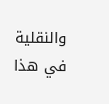والنقلية في هذا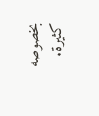بخصوصه كثيرة.